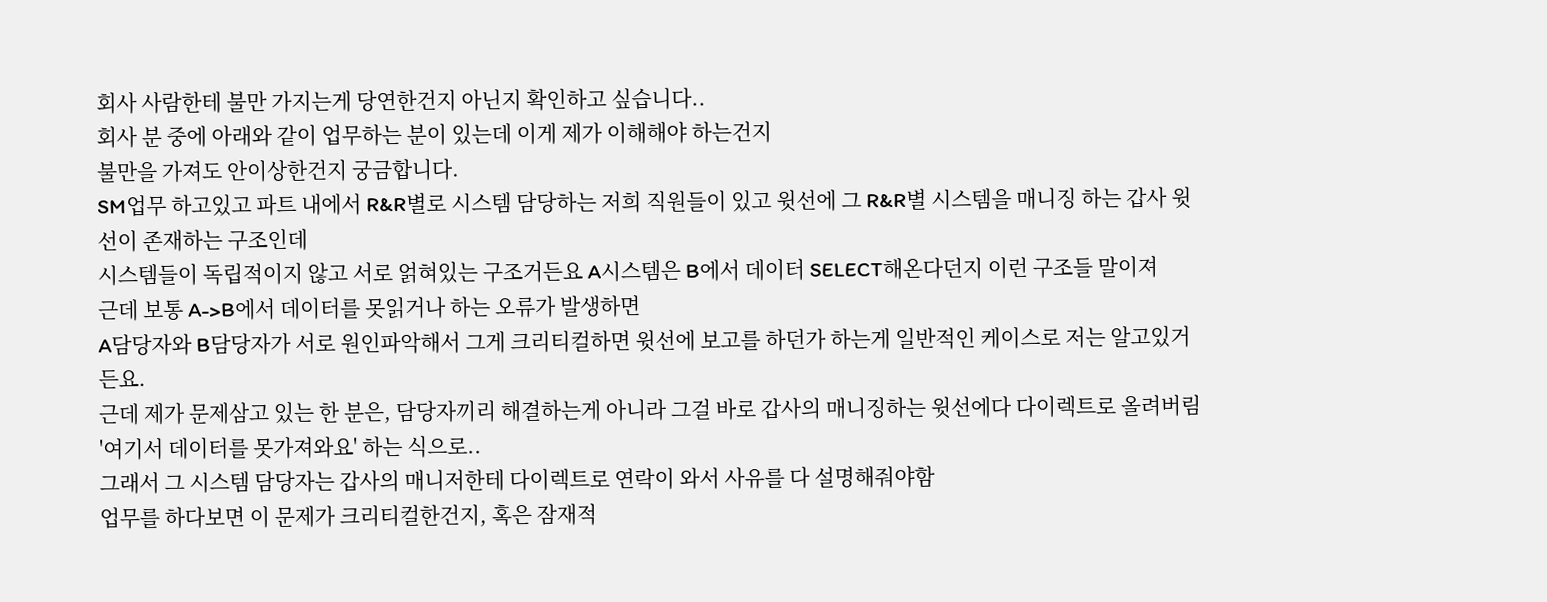회사 사람한테 불만 가지는게 당연한건지 아닌지 확인하고 싶습니다..
회사 분 중에 아래와 같이 업무하는 분이 있는데 이게 제가 이해해야 하는건지
불만을 가져도 안이상한건지 궁금합니다.
SM업무 하고있고 파트 내에서 R&R별로 시스템 담당하는 저희 직원들이 있고 윗선에 그 R&R별 시스템을 매니징 하는 갑사 윗선이 존재하는 구조인데
시스템들이 독립적이지 않고 서로 얽혀있는 구조거든요 A시스템은 B에서 데이터 SELECT해온다던지 이런 구조들 말이져
근데 보통 A->B에서 데이터를 못읽거나 하는 오류가 발생하면
A담당자와 B담당자가 서로 원인파악해서 그게 크리티컬하면 윗선에 보고를 하던가 하는게 일반적인 케이스로 저는 알고있거든요.
근데 제가 문제삼고 있는 한 분은, 담당자끼리 해결하는게 아니라 그걸 바로 갑사의 매니징하는 윗선에다 다이렉트로 올려버림
'여기서 데이터를 못가져와요' 하는 식으로..
그래서 그 시스템 담당자는 갑사의 매니저한테 다이렉트로 연락이 와서 사유를 다 설명해줘야함
업무를 하다보면 이 문제가 크리티컬한건지, 혹은 잠재적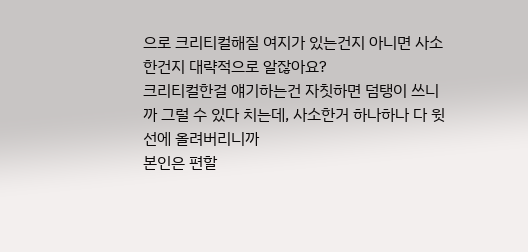으로 크리티컬해질 여지가 있는건지 아니면 사소한건지 대략적으로 알잖아요?
크리티컬한걸 얘기하는건 자칫하면 덤탱이 쓰니까 그럴 수 있다 치는데, 사소한거 하나하나 다 윗선에 올려버리니까
본인은 편할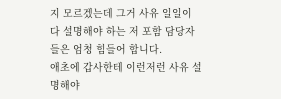지 모르겠는데 그거 사유 일일이 다 설명해야 하는 저 포함 담당자들은 엄청 힘들어 합니다.
애초에 갑사한테 이런저런 사유 설명해야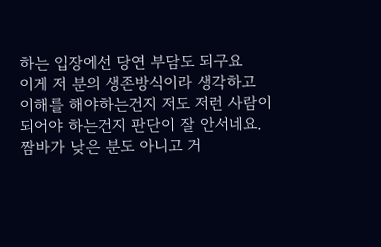하는 입장에선 당연 부담도 되구요
이게 저 분의 생존방식이라 생각하고 이해를 해야하는건지 저도 저런 사람이 되어야 하는건지 판단이 잘 안서네요.
짬바가 낮은 분도 아니고 거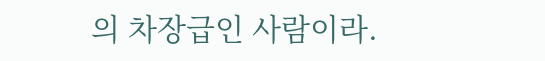의 차장급인 사람이라.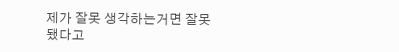제가 잘못 생각하는거면 잘못됐다고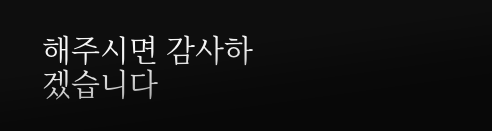해주시면 감사하겠습니다